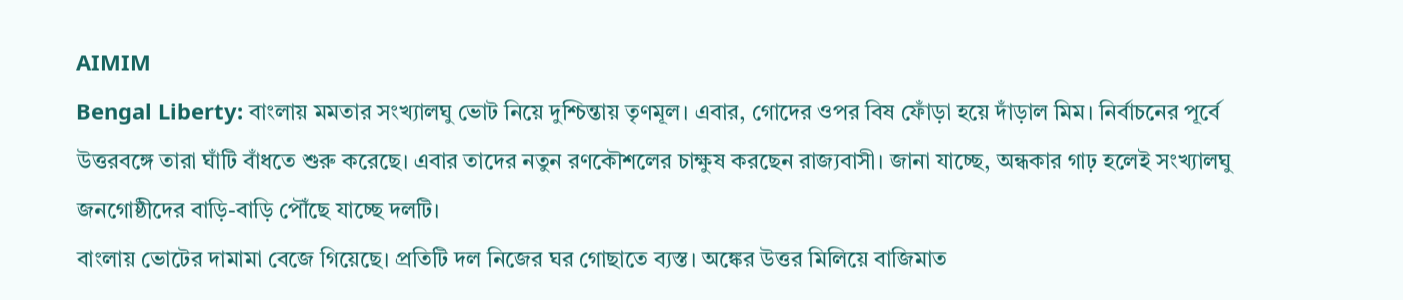AIMIM
Bengal Liberty: বাংলায় মমতার সংখ্যালঘু ভোট নিয়ে দুশ্চিন্তায় তৃণমূল। এবার, গোদের ওপর বিষ ফোঁড়া হয়ে দাঁড়াল মিম। নির্বাচনের পূর্বে উত্তরবঙ্গে তারা ঘাঁটি বাঁধতে শুরু করেছে। এবার তাদের নতুন রণকৌশলের চাক্ষুষ করছেন রাজ্যবাসী। জানা যাচ্ছে, অন্ধকার গাঢ় হলেই সংখ্যালঘু জনগোষ্ঠীদের বাড়ি-বাড়ি পৌঁছে যাচ্ছে দলটি।
বাংলায় ভোটের দামামা বেজে গিয়েছে। প্রতিটি দল নিজের ঘর গোছাতে ব্যস্ত। অঙ্কের উত্তর মিলিয়ে বাজিমাত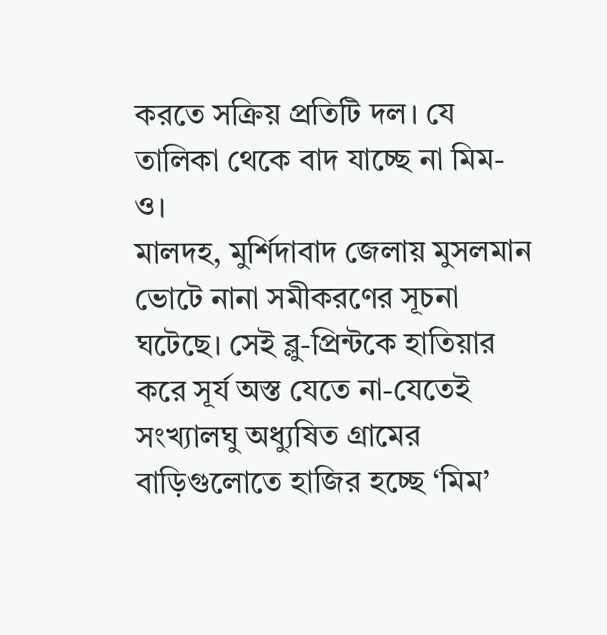করতে সক্রিয় প্রতিটি দল। যে তালিকা থেকে বাদ যাচ্ছে না মিম-ও।
মালদহ, মুর্শিদাবাদ জেলায় মুসলমান ভোটে নানা সমীকরণের সূচনা ঘটেছে। সেই ব্লু-প্রিন্টকে হাতিয়ার করে সূর্য অস্ত যেতে না-যেতেই সংখ্যালঘু অধ্যুষিত গ্রামের বাড়িগুলোতে হাজির হচ্ছে ‘মিম’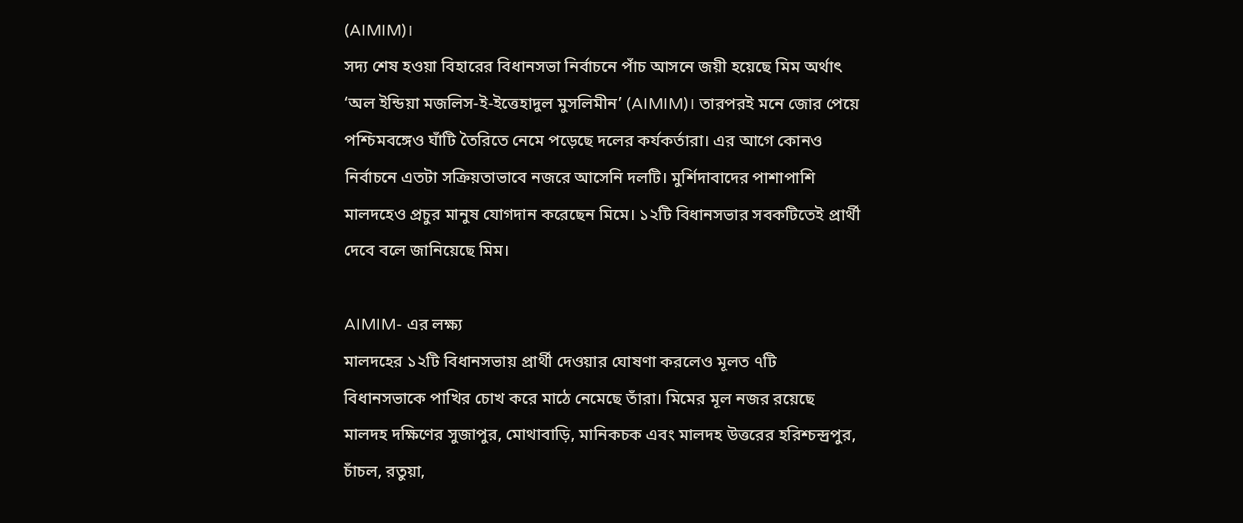(AIMIM)।
সদ্য শেষ হওয়া বিহারের বিধানসভা নির্বাচনে পাঁচ আসনে জয়ী হয়েছে মিম অর্থাৎ ‘অল ইন্ডিয়া মজলিস-ই-ইত্তেহাদুল মুসলিমীন’ (AIMIM)। তারপরই মনে জোর পেয়ে পশ্চিমবঙ্গেও ঘাঁটি তৈরিতে নেমে পড়েছে দলের কর্যকর্তারা। এর আগে কোনও নির্বাচনে এতটা সক্রিয়তাভাবে নজরে আসেনি দলটি। মুর্শিদাবাদের পাশাপাশি মালদহেও প্রচুর মানুষ যোগদান করেছেন মিমে। ১২টি বিধানসভার সবকটিতেই প্রার্থী দেবে বলে জানিয়েছে মিম।

AIMIM- এর লক্ষ্য
মালদহের ১২টি বিধানসভায় প্রার্থী দেওয়ার ঘোষণা করলেও মূলত ৭টি বিধানসভাকে পাখির চোখ করে মাঠে নেমেছে তাঁরা। মিমের মূল নজর রয়েছে মালদহ দক্ষিণের সুজাপুর, মোথাবাড়ি, মানিকচক এবং মালদহ উত্তরের হরিশ্চন্দ্রপুর, চাঁচল, রতুয়া,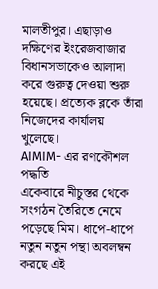মালতীপুর। এছাড়াও দক্ষিণের ইংরেজবাজার বিধানসভাকেও আলাদা করে গুরুত্ব দেওয়া শুরু হয়েছে। প্রত্যেক ব্লকে তাঁরা নিজেদের কার্যালয় খুলেছে।
AIMIM- এর রণকৌশল পদ্ধতি
একেবারে নীচুস্তর থেকে সংগঠন তৈরিতে নেমে পড়েছে মিম। ধাপে-ধাপে নতুন নতুন পন্থা অবলম্বন করছে এই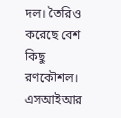দল। তৈরিও করেছে বেশ কিছু রণকৌশল। এসআইআর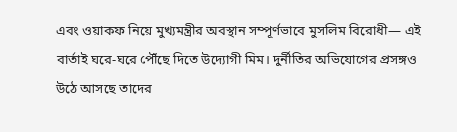এবং ওয়াকফ নিয়ে মুখ্যমন্ত্রীর অবস্থান সম্পূর্ণভাবে মুসলিম বিরোধী― এই বার্তাই ঘরে-ঘরে পৌঁছে দিতে উদ্যোগী মিম। দুর্নীতির অভিযোগের প্রসঙ্গও উঠে আসছে তাদের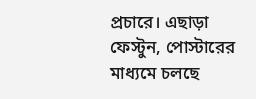প্রচারে। এছাড়া ফেস্টুন, পোস্টারের মাধ্যমে চলছে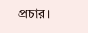প্রচার।